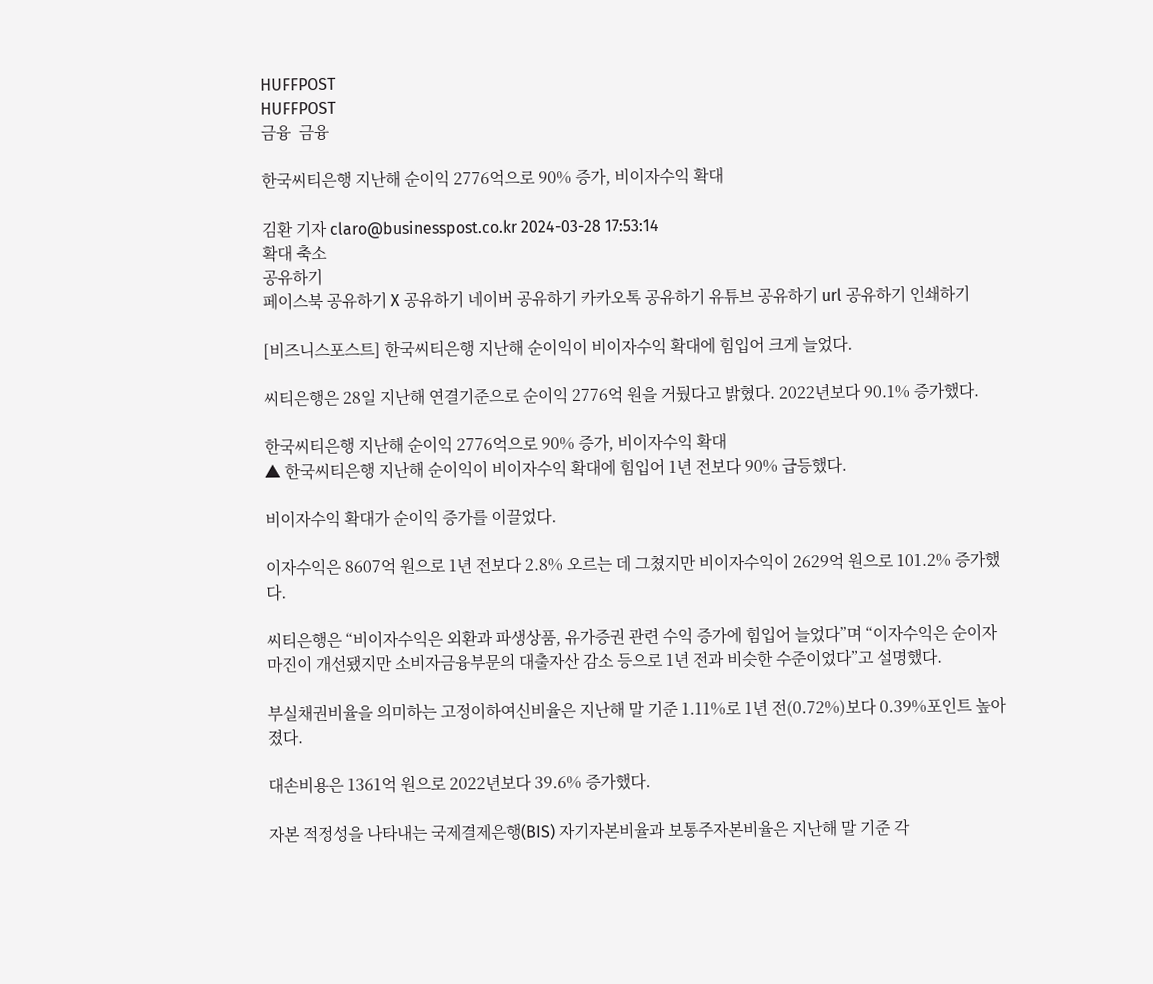HUFFPOST
HUFFPOST
금융  금융

한국씨티은행 지난해 순이익 2776억으로 90% 증가, 비이자수익 확대

김환 기자 claro@businesspost.co.kr 2024-03-28 17:53:14
확대 축소
공유하기
페이스북 공유하기 X 공유하기 네이버 공유하기 카카오톡 공유하기 유튜브 공유하기 url 공유하기 인쇄하기

[비즈니스포스트] 한국씨티은행 지난해 순이익이 비이자수익 확대에 힘입어 크게 늘었다.

씨티은행은 28일 지난해 연결기준으로 순이익 2776억 원을 거뒀다고 밝혔다. 2022년보다 90.1% 증가했다.

한국씨티은행 지난해 순이익 2776억으로 90% 증가, 비이자수익 확대
▲ 한국씨티은행 지난해 순이익이 비이자수익 확대에 힘입어 1년 전보다 90% 급등했다.

비이자수익 확대가 순이익 증가를 이끌었다.

이자수익은 8607억 원으로 1년 전보다 2.8% 오르는 데 그쳤지만 비이자수익이 2629억 원으로 101.2% 증가했다.

씨티은행은 “비이자수익은 외환과 파생상품, 유가증권 관련 수익 증가에 힘입어 늘었다”며 “이자수익은 순이자마진이 개선됐지만 소비자금융부문의 대출자산 감소 등으로 1년 전과 비슷한 수준이었다”고 설명했다.

부실채권비율을 의미하는 고정이하여신비율은 지난해 말 기준 1.11%로 1년 전(0.72%)보다 0.39%포인트 높아졌다.

대손비용은 1361억 원으로 2022년보다 39.6% 증가했다.

자본 적정성을 나타내는 국제결제은행(BIS) 자기자본비율과 보통주자본비율은 지난해 말 기준 각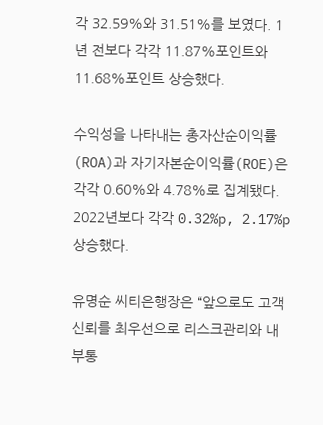각 32.59%와 31.51%를 보였다. 1년 전보다 각각 11.87%포인트와 11.68%포인트 상승했다.

수익성을 나타내는 총자산순이익률(ROA)과 자기자본순이익률(ROE)은 각각 0.60%와 4.78%로 집계됐다. 2022년보다 각각 0.32%p, 2.17%p 상승했다.

유명순 씨티은행장은 “앞으로도 고객 신뢰를 최우선으로 리스크관리와 내부통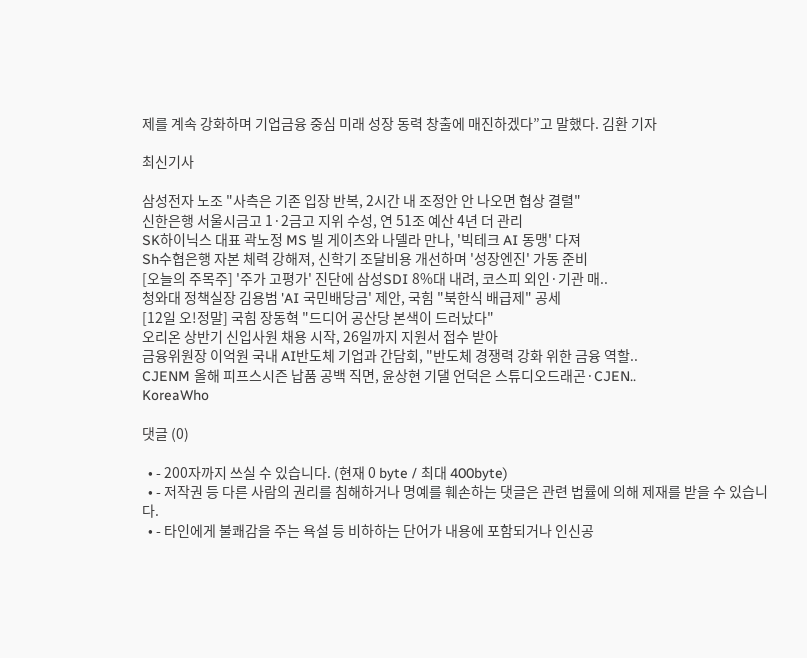제를 계속 강화하며 기업금융 중심 미래 성장 동력 창출에 매진하겠다”고 말했다. 김환 기자

최신기사

삼성전자 노조 "사측은 기존 입장 반복, 2시간 내 조정안 안 나오면 협상 결렬"
신한은행 서울시금고 1·2금고 지위 수성, 연 51조 예산 4년 더 관리
SK하이닉스 대표 곽노정 MS 빌 게이츠와 나델라 만나, '빅테크 AI 동맹' 다져
Sh수협은행 자본 체력 강해져, 신학기 조달비용 개선하며 '성장엔진' 가동 준비
[오늘의 주목주] '주가 고평가' 진단에 삼성SDI 8%대 내려, 코스피 외인·기관 매..
청와대 정책실장 김용범 'AI 국민배당금' 제안, 국힘 "북한식 배급제" 공세
[12일 오!정말] 국힘 장동혁 "드디어 공산당 본색이 드러났다"
오리온 상반기 신입사원 채용 시작, 26일까지 지원서 접수 받아
금융위원장 이억원 국내 AI반도체 기업과 간담회, "반도체 경쟁력 강화 위한 금융 역할..
CJENM 올해 피프스시즌 납품 공백 직면, 윤상현 기댈 언덕은 스튜디오드래곤·CJEN..
KoreaWho

댓글 (0)

  • - 200자까지 쓰실 수 있습니다. (현재 0 byte / 최대 400byte)
  • - 저작권 등 다른 사람의 권리를 침해하거나 명예를 훼손하는 댓글은 관련 법률에 의해 제재를 받을 수 있습니다.
  • - 타인에게 불쾌감을 주는 욕설 등 비하하는 단어가 내용에 포함되거나 인신공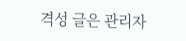격성 글은 관리자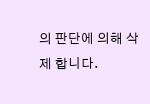의 판단에 의해 삭제 합니다.